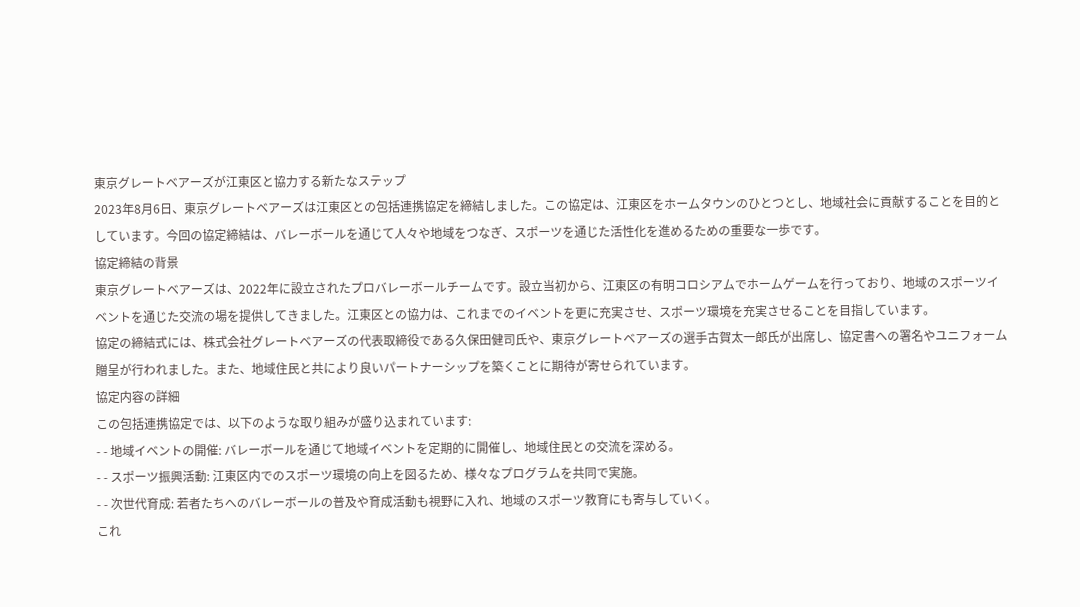東京グレートベアーズが江東区と協力する新たなステップ
2023年8月6日、東京グレートベアーズは江東区との包括連携協定を締結しました。この協定は、江東区をホームタウンのひとつとし、地域社会に貢献することを目的としています。今回の協定締結は、バレーボールを通じて人々や地域をつなぎ、スポーツを通じた活性化を進めるための重要な一歩です。
協定締結の背景
東京グレートベアーズは、2022年に設立されたプロバレーボールチームです。設立当初から、江東区の有明コロシアムでホームゲームを行っており、地域のスポーツイベントを通じた交流の場を提供してきました。江東区との協力は、これまでのイベントを更に充実させ、スポーツ環境を充実させることを目指しています。
協定の締結式には、株式会社グレートベアーズの代表取締役である久保田健司氏や、東京グレートベアーズの選手古賀太一郎氏が出席し、協定書への署名やユニフォーム贈呈が行われました。また、地域住民と共により良いパートナーシップを築くことに期待が寄せられています。
協定内容の詳細
この包括連携協定では、以下のような取り組みが盛り込まれています:
- - 地域イベントの開催: バレーボールを通じて地域イベントを定期的に開催し、地域住民との交流を深める。
- - スポーツ振興活動: 江東区内でのスポーツ環境の向上を図るため、様々なプログラムを共同で実施。
- - 次世代育成: 若者たちへのバレーボールの普及や育成活動も視野に入れ、地域のスポーツ教育にも寄与していく。
これ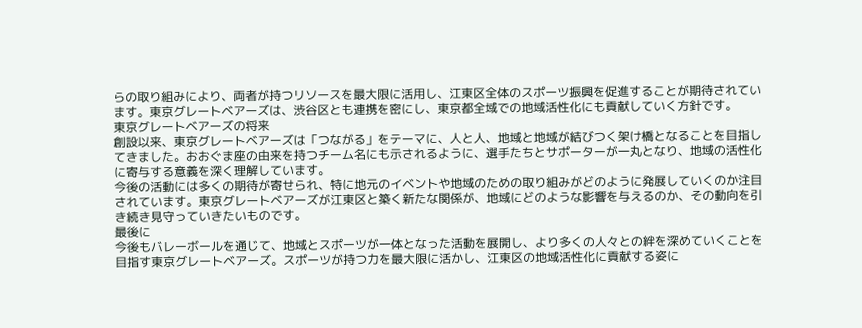らの取り組みにより、両者が持つリソースを最大限に活用し、江東区全体のスポーツ振興を促進することが期待されています。東京グレートベアーズは、渋谷区とも連携を密にし、東京都全域での地域活性化にも貢献していく方針です。
東京グレートベアーズの将来
創設以来、東京グレートベアーズは「つながる」をテーマに、人と人、地域と地域が結びつく架け橋となることを目指してきました。おおぐま座の由来を持つチーム名にも示されるように、選手たちとサポーターが一丸となり、地域の活性化に寄与する意義を深く理解しています。
今後の活動には多くの期待が寄せられ、特に地元のイベントや地域のための取り組みがどのように発展していくのか注目されています。東京グレートベアーズが江東区と築く新たな関係が、地域にどのような影響を与えるのか、その動向を引き続き見守っていきたいものです。
最後に
今後もバレーボールを通じて、地域とスポーツが一体となった活動を展開し、より多くの人々との絆を深めていくことを目指す東京グレートベアーズ。スポーツが持つ力を最大限に活かし、江東区の地域活性化に貢献する姿に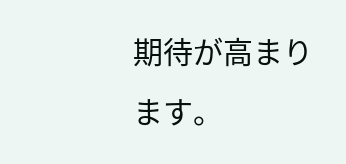期待が高まります。